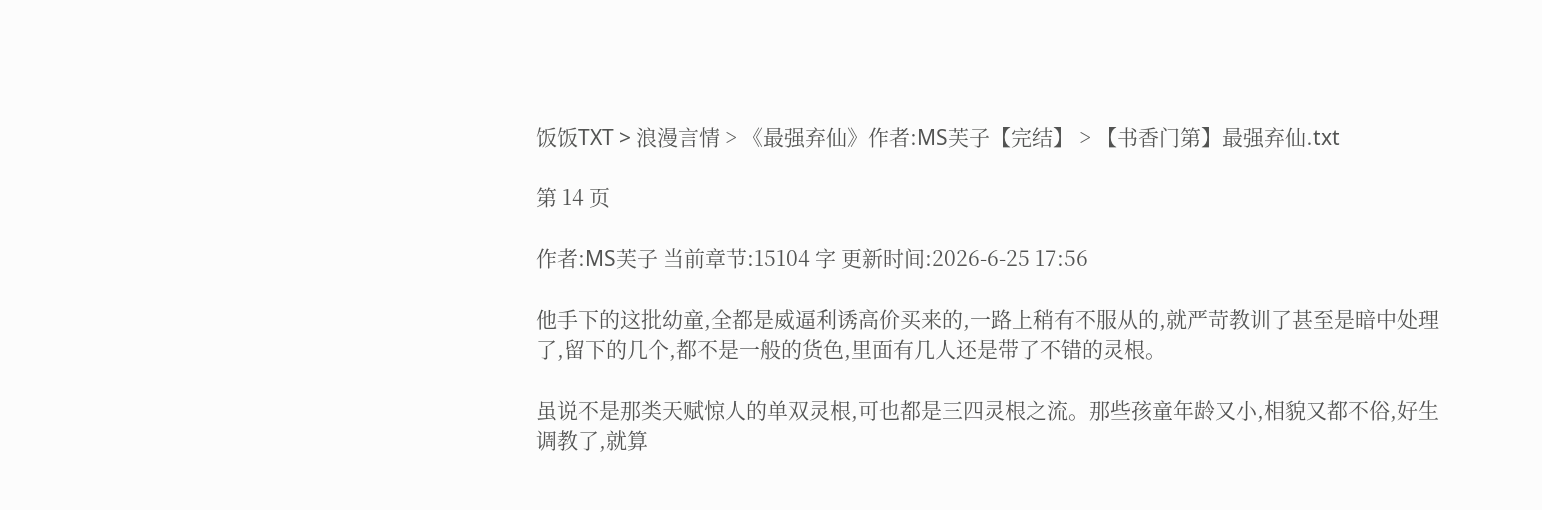饭饭TXT > 浪漫言情 > 《最强弃仙》作者:MS芙子【完结】 > 【书香门第】最强弃仙.txt

第 14 页

作者:MS芙子 当前章节:15104 字 更新时间:2026-6-25 17:56

他手下的这批幼童,全都是威逼利诱高价买来的,一路上稍有不服从的,就严苛教训了甚至是暗中处理了,留下的几个,都不是一般的货色,里面有几人还是带了不错的灵根。

虽说不是那类天赋惊人的单双灵根,可也都是三四灵根之流。那些孩童年龄又小,相貌又都不俗,好生调教了,就算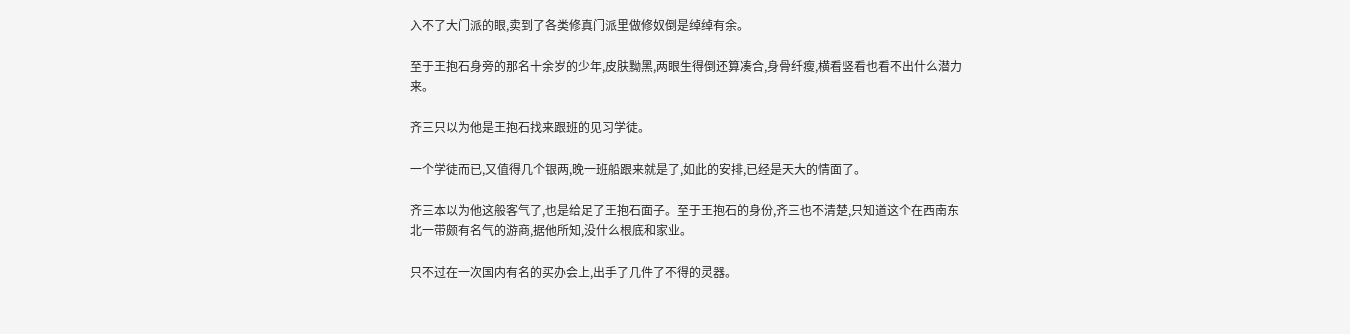入不了大门派的眼,卖到了各类修真门派里做修奴倒是绰绰有余。

至于王抱石身旁的那名十余岁的少年,皮肤黝黑,两眼生得倒还算凑合,身骨纤瘦,横看竖看也看不出什么潜力来。

齐三只以为他是王抱石找来跟班的见习学徒。

一个学徒而已,又值得几个银两,晚一班船跟来就是了,如此的安排,已经是天大的情面了。

齐三本以为他这般客气了,也是给足了王抱石面子。至于王抱石的身份,齐三也不清楚,只知道这个在西南东北一带颇有名气的游商,据他所知,没什么根底和家业。

只不过在一次国内有名的买办会上,出手了几件了不得的灵器。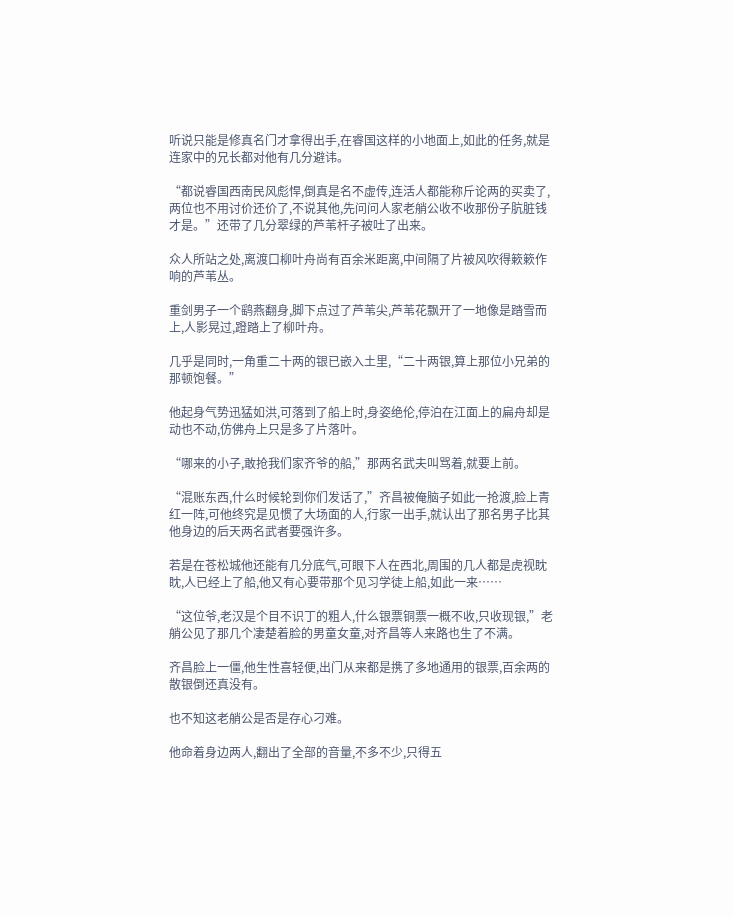听说只能是修真名门才拿得出手,在睿国这样的小地面上,如此的任务,就是连家中的兄长都对他有几分避讳。

“都说睿国西南民风彪悍,倒真是名不虚传,连活人都能称斤论两的买卖了,两位也不用讨价还价了,不说其他,先问问人家老艄公收不收那份子肮脏钱才是。”还带了几分翠绿的芦苇杆子被吐了出来。

众人所站之处,离渡口柳叶舟尚有百余米距离,中间隔了片被风吹得簌簌作响的芦苇丛。

重剑男子一个鹞燕翻身,脚下点过了芦苇尖,芦苇花飘开了一地像是踏雪而上,人影晃过,蹬踏上了柳叶舟。

几乎是同时,一角重二十两的银已嵌入土里,“二十两银,算上那位小兄弟的那顿饱餐。”

他起身气势迅猛如洪,可落到了船上时,身姿绝伦,停泊在江面上的扁舟却是动也不动,仿佛舟上只是多了片落叶。

“哪来的小子,敢抢我们家齐爷的船,”那两名武夫叫骂着,就要上前。

“混账东西,什么时候轮到你们发话了,”齐昌被俺脑子如此一抢渡,脸上青红一阵,可他终究是见惯了大场面的人,行家一出手,就认出了那名男子比其他身边的后天两名武者要强许多。

若是在苍松城他还能有几分底气,可眼下人在西北,周围的几人都是虎视眈眈,人已经上了船,他又有心要带那个见习学徒上船,如此一来……

“这位爷,老汉是个目不识丁的粗人,什么银票铜票一概不收,只收现银,”老艄公见了那几个凄楚着脸的男童女童,对齐昌等人来路也生了不满。

齐昌脸上一僵,他生性喜轻便,出门从来都是携了多地通用的银票,百余两的散银倒还真没有。

也不知这老艄公是否是存心刁难。

他命着身边两人,翻出了全部的音量,不多不少,只得五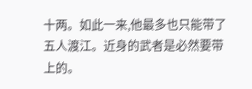十两。如此一来,他最多也只能带了五人渡江。近身的武者是必然要带上的。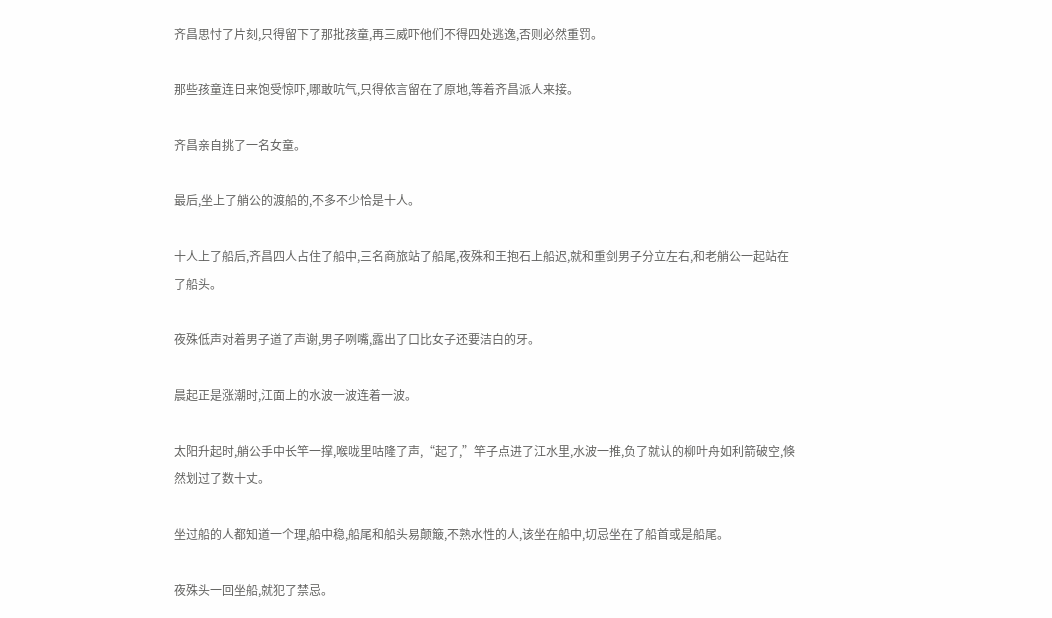齐昌思忖了片刻,只得留下了那批孩童,再三威吓他们不得四处逃逸,否则必然重罚。

那些孩童连日来饱受惊吓,哪敢吭气,只得依言留在了原地,等着齐昌派人来接。

齐昌亲自挑了一名女童。

最后,坐上了艄公的渡船的,不多不少恰是十人。

十人上了船后,齐昌四人占住了船中,三名商旅站了船尾,夜殊和王抱石上船迟,就和重剑男子分立左右,和老艄公一起站在了船头。

夜殊低声对着男子道了声谢,男子咧嘴,露出了口比女子还要洁白的牙。

晨起正是涨潮时,江面上的水波一波连着一波。

太阳升起时,艄公手中长竿一撑,喉咙里咕隆了声,“起了,”竿子点进了江水里,水波一推,负了就认的柳叶舟如利箭破空,倏然划过了数十丈。

坐过船的人都知道一个理,船中稳,船尾和船头易颠簸,不熟水性的人,该坐在船中,切忌坐在了船首或是船尾。

夜殊头一回坐船,就犯了禁忌。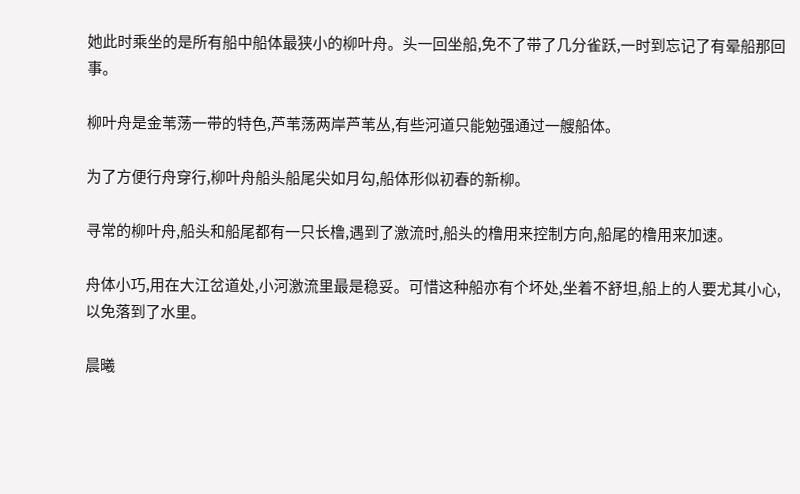她此时乘坐的是所有船中船体最狭小的柳叶舟。头一回坐船,免不了带了几分雀跃,一时到忘记了有晕船那回事。

柳叶舟是金苇荡一带的特色,芦苇荡两岸芦苇丛,有些河道只能勉强通过一艘船体。

为了方便行舟穿行,柳叶舟船头船尾尖如月勾,船体形似初春的新柳。

寻常的柳叶舟,船头和船尾都有一只长橹,遇到了激流时,船头的橹用来控制方向,船尾的橹用来加速。

舟体小巧,用在大江岔道处,小河激流里最是稳妥。可惜这种船亦有个坏处,坐着不舒坦,船上的人要尤其小心,以免落到了水里。

晨曦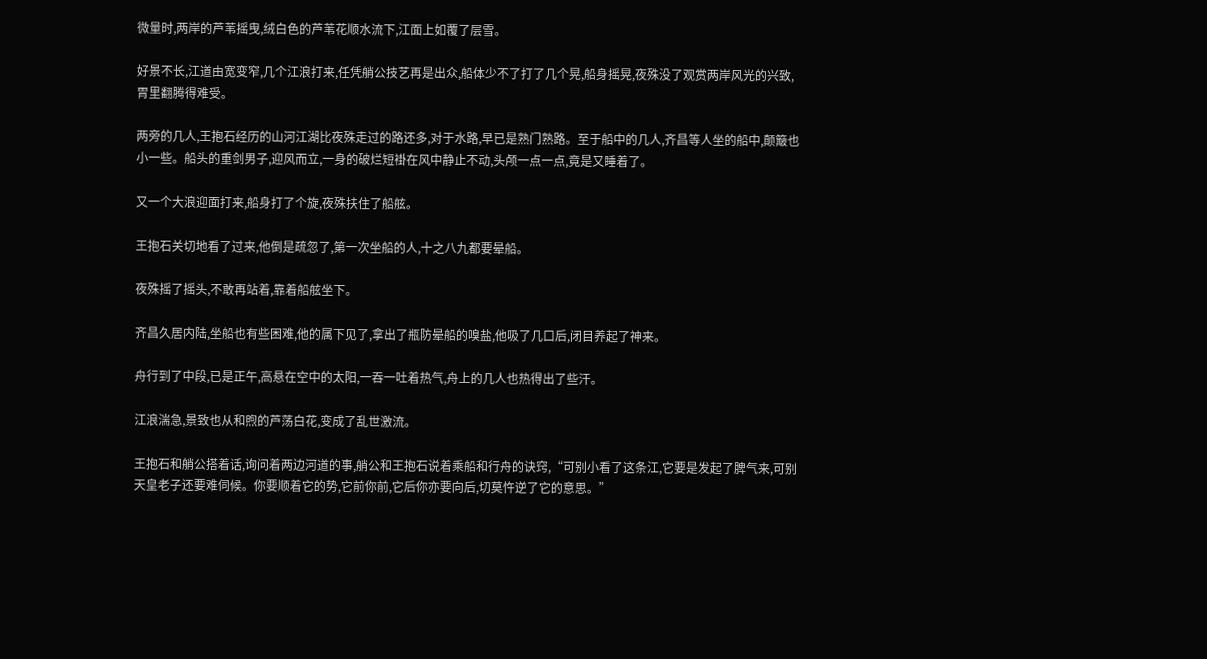微量时,两岸的芦苇摇曳,绒白色的芦苇花顺水流下,江面上如覆了层雪。

好景不长,江道由宽变窄,几个江浪打来,任凭艄公技艺再是出众,船体少不了打了几个晃,船身摇晃,夜殊没了观赏两岸风光的兴致,胃里翻腾得难受。

两旁的几人,王抱石经历的山河江湖比夜殊走过的路还多,对于水路,早已是熟门熟路。至于船中的几人,齐昌等人坐的船中,颠簸也小一些。船头的重剑男子,迎风而立,一身的破烂短褂在风中静止不动,头颅一点一点,竟是又睡着了。

又一个大浪迎面打来,船身打了个旋,夜殊扶住了船舷。

王抱石关切地看了过来,他倒是疏忽了,第一次坐船的人,十之八九都要晕船。

夜殊摇了摇头,不敢再站着,靠着船舷坐下。

齐昌久居内陆,坐船也有些困难,他的属下见了,拿出了瓶防晕船的嗅盐,他吸了几口后,闭目养起了神来。

舟行到了中段,已是正午,高悬在空中的太阳,一吞一吐着热气,舟上的几人也热得出了些汗。

江浪湍急,景致也从和煦的芦荡白花,变成了乱世激流。

王抱石和艄公搭着话,询问着两边河道的事,艄公和王抱石说着乘船和行舟的诀窍,“可别小看了这条江,它要是发起了脾气来,可别天皇老子还要难伺候。你要顺着它的势,它前你前,它后你亦要向后,切莫忤逆了它的意思。”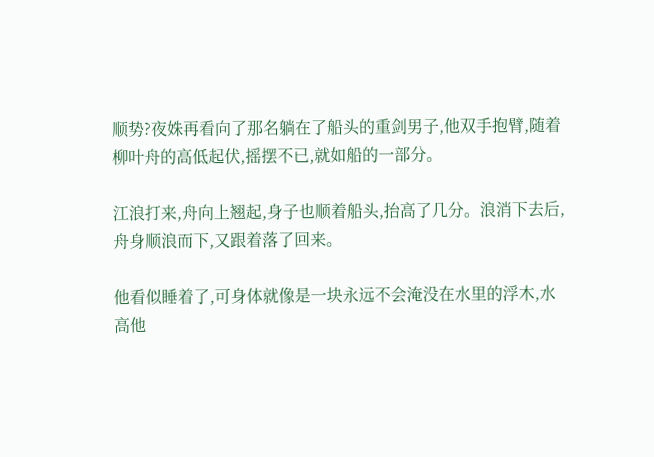顺势?夜姝再看向了那名躺在了船头的重剑男子,他双手抱臂,随着柳叶舟的高低起伏,摇摆不已,就如船的一部分。

江浪打来,舟向上翘起,身子也顺着船头,抬高了几分。浪消下去后,舟身顺浪而下,又跟着落了回来。

他看似睡着了,可身体就像是一块永远不会淹没在水里的浮木,水高他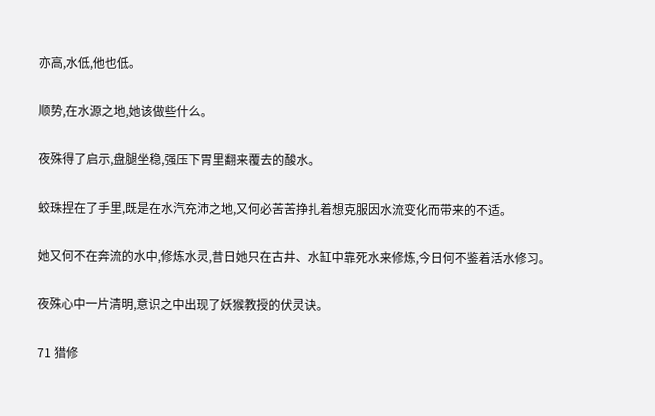亦高,水低,他也低。

顺势,在水源之地,她该做些什么。

夜殊得了启示,盘腿坐稳,强压下胃里翻来覆去的酸水。

蛟珠捏在了手里,既是在水汽充沛之地,又何必苦苦挣扎着想克服因水流变化而带来的不适。

她又何不在奔流的水中,修炼水灵,昔日她只在古井、水缸中靠死水来修炼,今日何不鉴着活水修习。

夜殊心中一片清明,意识之中出现了妖猴教授的伏灵诀。

71 猎修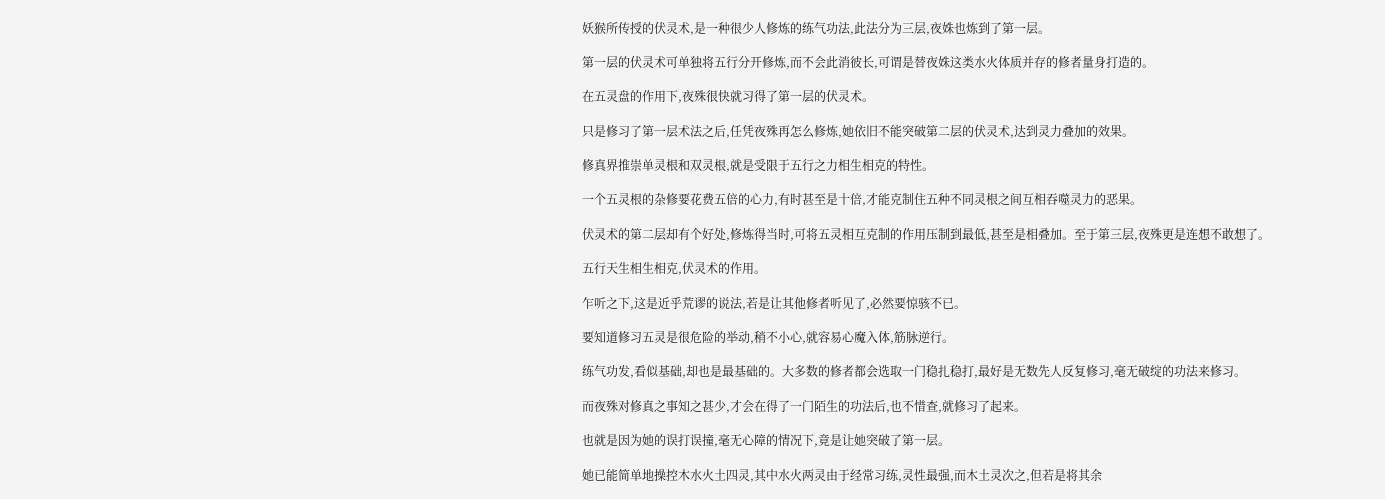妖猴所传授的伏灵术,是一种很少人修炼的练气功法,此法分为三层,夜姝也炼到了第一层。

第一层的伏灵术可单独将五行分开修炼,而不会此消彼长,可谓是替夜姝这类水火体质并存的修者量身打造的。

在五灵盘的作用下,夜殊很快就习得了第一层的伏灵术。

只是修习了第一层术法之后,任凭夜殊再怎么修炼,她依旧不能突破第二层的伏灵术,达到灵力叠加的效果。

修真界推崇单灵根和双灵根,就是受限于五行之力相生相克的特性。

一个五灵根的杂修要花费五倍的心力,有时甚至是十倍,才能克制住五种不同灵根之间互相吞噬灵力的恶果。

伏灵术的第二层却有个好处,修炼得当时,可将五灵相互克制的作用压制到最低,甚至是相叠加。至于第三层,夜殊更是连想不敢想了。

五行天生相生相克,伏灵术的作用。

乍听之下,这是近乎荒谬的说法,若是让其他修者听见了,必然要惊骇不已。

要知道修习五灵是很危险的举动,稍不小心,就容易心魔入体,筋脉逆行。

练气功发,看似基础,却也是最基础的。大多数的修者都会选取一门稳扎稳打,最好是无数先人反复修习,毫无破绽的功法来修习。

而夜殊对修真之事知之甚少,才会在得了一门陌生的功法后,也不惜查,就修习了起来。

也就是因为她的误打误撞,毫无心障的情况下,竟是让她突破了第一层。

她已能简单地操控木水火土四灵,其中水火两灵由于经常习练,灵性最强,而木土灵次之,但若是将其余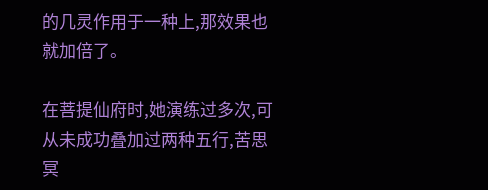的几灵作用于一种上,那效果也就加倍了。

在菩提仙府时,她演练过多次,可从未成功叠加过两种五行,苦思冥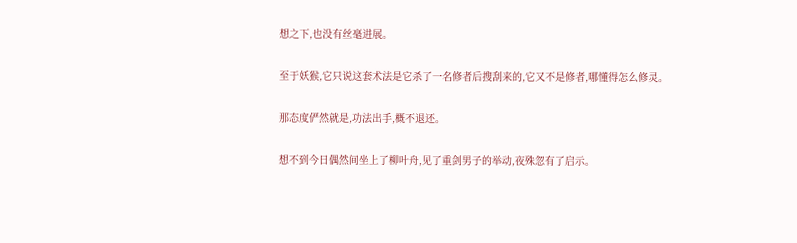想之下,也没有丝毫进展。

至于妖猴,它只说这套术法是它杀了一名修者后搜刮来的,它又不是修者,哪懂得怎么修灵。

那态度俨然就是,功法出手,概不退还。

想不到今日偶然间坐上了柳叶舟,见了重剑男子的举动,夜殊忽有了启示。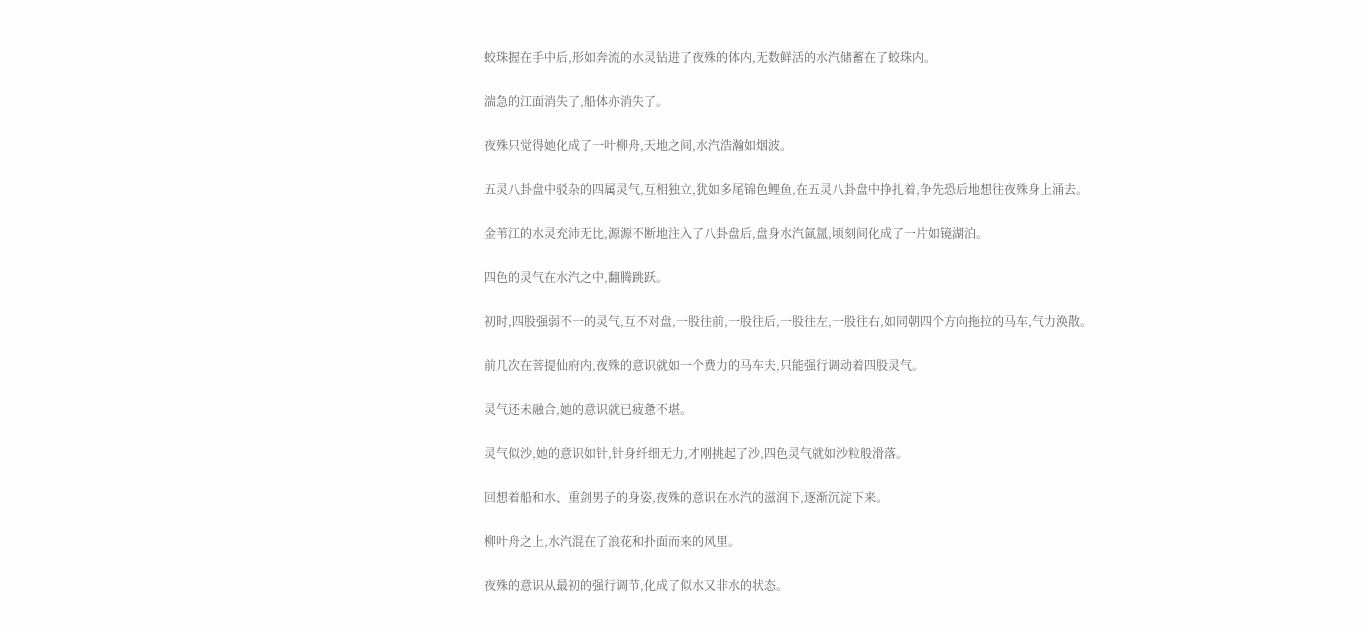蛟珠握在手中后,形如奔流的水灵钻进了夜殊的体内,无数鲜活的水汽储蓄在了蛟珠内。

湍急的江面消失了,船体亦消失了。

夜殊只觉得她化成了一叶柳舟,天地之间,水汽浩瀚如烟波。

五灵八卦盘中驳杂的四属灵气,互相独立,犹如多尾锦色鲤鱼,在五灵八卦盘中挣扎着,争先恐后地想往夜殊身上涌去。

金苇江的水灵充沛无比,源源不断地注入了八卦盘后,盘身水汽氤氲,顷刻间化成了一片如镜湖泊。

四色的灵气在水汽之中,翻腾跳跃。

初时,四股强弱不一的灵气,互不对盘,一股往前,一股往后,一股往左,一股往右,如同朝四个方向拖拉的马车,气力涣散。

前几次在菩提仙府内,夜殊的意识就如一个费力的马车夫,只能强行调动着四股灵气。

灵气还未融合,她的意识就已疲惫不堪。

灵气似沙,她的意识如针,针身纤细无力,才刚挑起了沙,四色灵气就如沙粒般滑落。

回想着船和水、重剑男子的身姿,夜殊的意识在水汽的滋润下,逐渐沉淀下来。

柳叶舟之上,水汽混在了浪花和扑面而来的风里。

夜殊的意识从最初的强行调节,化成了似水又非水的状态。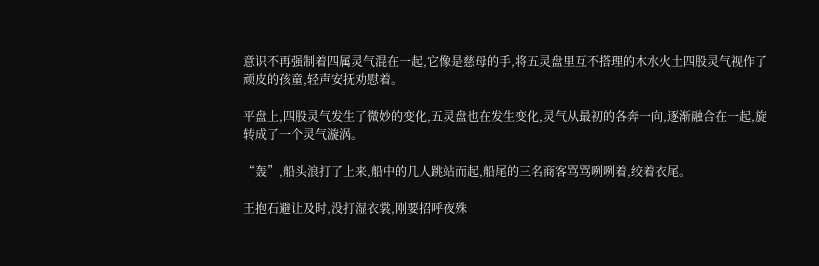意识不再强制着四属灵气混在一起,它像是慈母的手,将五灵盘里互不搭理的木水火土四股灵气视作了顽皮的孩童,轻声安抚劝慰着。

平盘上,四股灵气发生了微妙的变化,五灵盘也在发生变化,灵气从最初的各奔一向,逐渐融合在一起,旋转成了一个灵气漩涡。

“轰”,船头浪打了上来,船中的几人跳站而起,船尾的三名商客骂骂咧咧着,绞着衣尾。

王抱石避让及时,没打湿衣裳,刚要招呼夜殊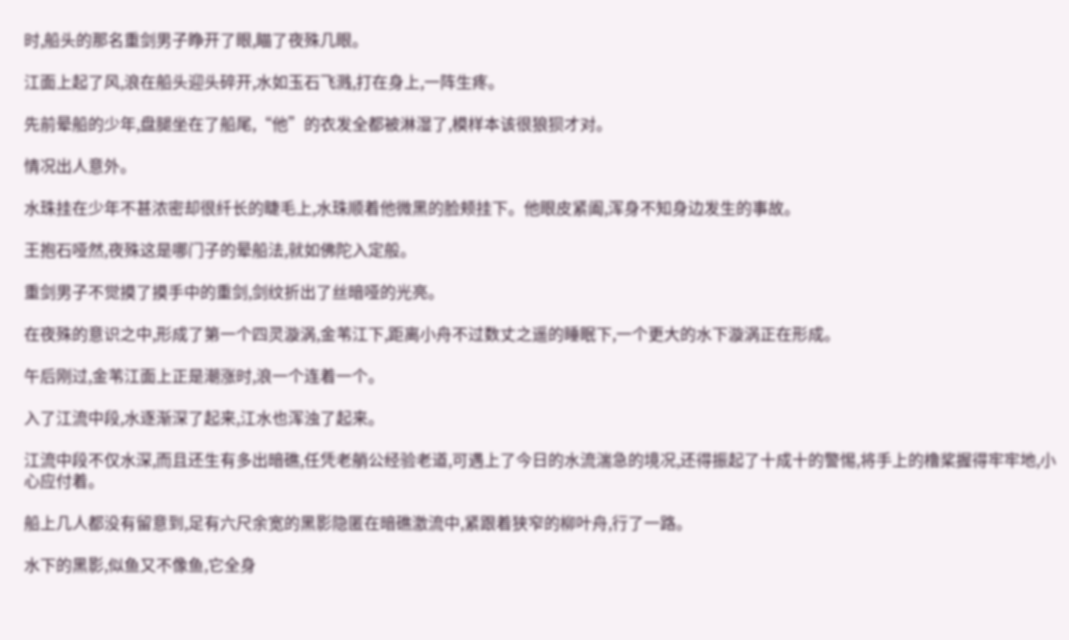时,船头的那名重剑男子睁开了眼,瞄了夜殊几眼。

江面上起了风,浪在船头迎头碎开,水如玉石飞溅,打在身上,一阵生疼。

先前晕船的少年,盘腿坐在了船尾,“他”的衣发全都被淋湿了,模样本该很狼狈才对。

情况出人意外。

水珠挂在少年不甚浓密却很纤长的睫毛上,水珠顺着他微黑的脸颊挂下。他眼皮紧阖,浑身不知身边发生的事故。

王抱石哑然,夜殊这是哪门子的晕船法,就如佛陀入定般。

重剑男子不觉摸了摸手中的重剑,剑纹折出了丝暗哑的光亮。

在夜殊的意识之中,形成了第一个四灵漩涡,金苇江下,距离小舟不过数丈之遥的睡眠下,一个更大的水下漩涡正在形成。

午后刚过,金苇江面上正是潮涨时,浪一个连着一个。

入了江流中段,水逐渐深了起来,江水也浑浊了起来。

江流中段不仅水深,而且还生有多出暗礁,任凭老艄公经验老道,可遇上了今日的水流湍急的境况,还得振起了十成十的警惕,将手上的橹桨握得牢牢地,小心应付着。

船上几人都没有留意到,足有六尺余宽的黑影隐匿在暗礁激流中,紧跟着狭窄的柳叶舟,行了一路。

水下的黑影,似鱼又不像鱼,它全身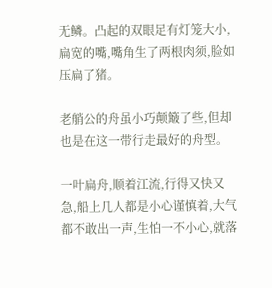无鳞。凸起的双眼足有灯笼大小,扁宽的嘴,嘴角生了两根肉须,脸如压扁了猪。

老艄公的舟虽小巧颠簸了些,但却也是在这一带行走最好的舟型。

一叶扁舟,顺着江流,行得又快又急,船上几人都是小心谨慎着,大气都不敢出一声,生怕一不小心,就落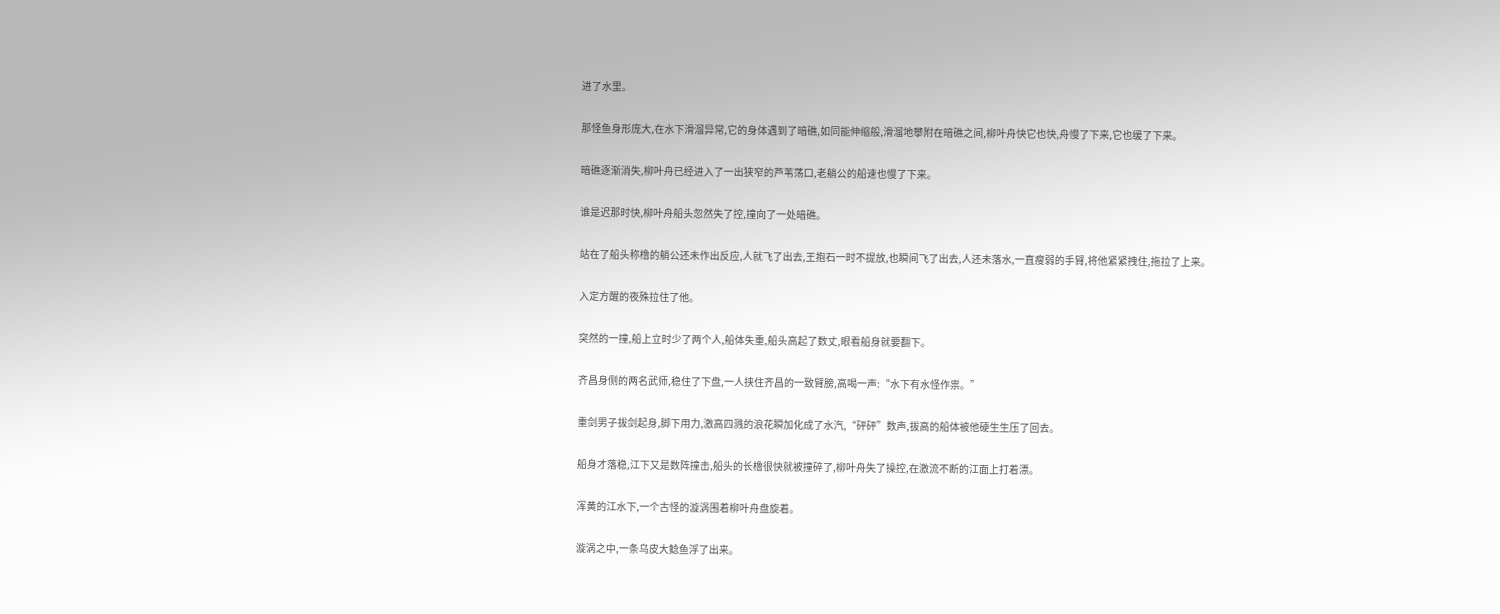进了水里。

那怪鱼身形庞大,在水下滑溜异常,它的身体遇到了暗礁,如同能伸缩般,滑溜地攀附在暗礁之间,柳叶舟快它也快,舟慢了下来,它也缓了下来。

暗礁逐渐消失,柳叶舟已经进入了一出狭窄的芦苇荡口,老艄公的船速也慢了下来。

谁是迟那时快,柳叶舟船头忽然失了控,撞向了一处暗礁。

站在了船头称橹的艄公还未作出反应,人就飞了出去,王抱石一时不提放,也瞬间飞了出去,人还未落水,一直瘦弱的手臂,将他紧紧拽住,拖拉了上来。

入定方醒的夜殊拉住了他。

突然的一撞,船上立时少了两个人,船体失重,船头高起了数丈,眼看船身就要翻下。

齐昌身侧的两名武师,稳住了下盘,一人挟住齐昌的一致臂膀,高喝一声:“水下有水怪作祟。”

重剑男子拔剑起身,脚下用力,激高四溅的浪花瞬加化成了水汽,“砰砰”数声,拔高的船体被他硬生生压了回去。

船身才落稳,江下又是数阵撞击,船头的长橹很快就被撞碎了,柳叶舟失了操控,在激流不断的江面上打着漂。

浑黄的江水下,一个古怪的漩涡围着柳叶舟盘旋着。

漩涡之中,一条乌皮大鲶鱼浮了出来。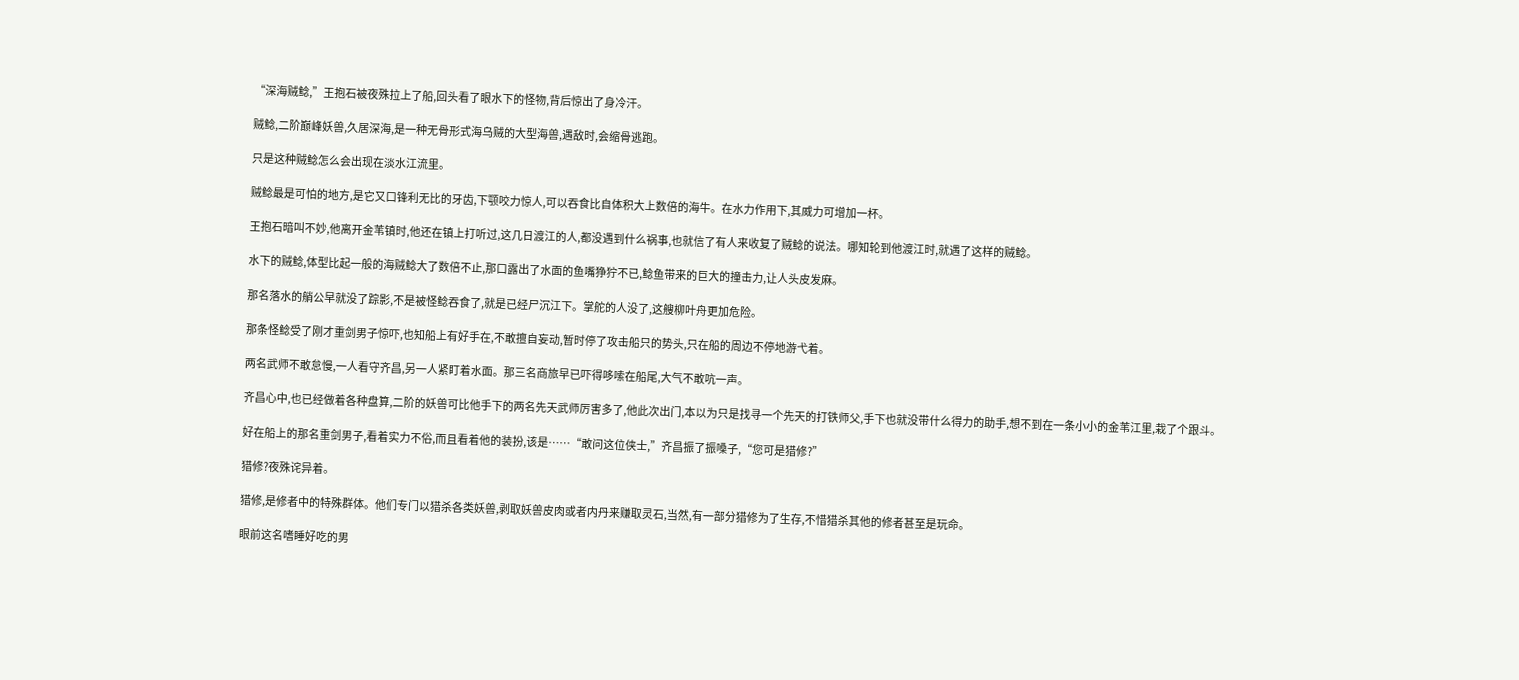“深海贼鲶,”王抱石被夜殊拉上了船,回头看了眼水下的怪物,背后惊出了身冷汗。

贼鲶,二阶巅峰妖兽,久居深海,是一种无骨形式海乌贼的大型海兽,遇敌时,会缩骨逃跑。

只是这种贼鲶怎么会出现在淡水江流里。

贼鲶最是可怕的地方,是它又口锋利无比的牙齿,下颚咬力惊人,可以吞食比自体积大上数倍的海牛。在水力作用下,其威力可增加一杯。

王抱石暗叫不妙,他离开金苇镇时,他还在镇上打听过,这几日渡江的人,都没遇到什么祸事,也就信了有人来收复了贼鲶的说法。哪知轮到他渡江时,就遇了这样的贼鲶。

水下的贼鲶,体型比起一般的海贼鲶大了数倍不止,那口露出了水面的鱼嘴狰狞不已,鲶鱼带来的巨大的撞击力,让人头皮发麻。

那名落水的艄公早就没了踪影,不是被怪鲶吞食了,就是已经尸沉江下。掌舵的人没了,这艘柳叶舟更加危险。

那条怪鲶受了刚才重剑男子惊吓,也知船上有好手在,不敢擅自妄动,暂时停了攻击船只的势头,只在船的周边不停地游弋着。

两名武师不敢怠慢,一人看守齐昌,另一人紧盯着水面。那三名商旅早已吓得哆嗦在船尾,大气不敢吭一声。

齐昌心中,也已经做着各种盘算,二阶的妖兽可比他手下的两名先天武师厉害多了,他此次出门,本以为只是找寻一个先天的打铁师父,手下也就没带什么得力的助手,想不到在一条小小的金苇江里,栽了个跟斗。

好在船上的那名重剑男子,看着实力不俗,而且看着他的装扮,该是……“敢问这位侠士,”齐昌振了振嗓子,“您可是猎修?”

猎修?夜殊诧异着。

猎修,是修者中的特殊群体。他们专门以猎杀各类妖兽,剥取妖兽皮肉或者内丹来赚取灵石,当然,有一部分猎修为了生存,不惜猎杀其他的修者甚至是玩命。

眼前这名嗜睡好吃的男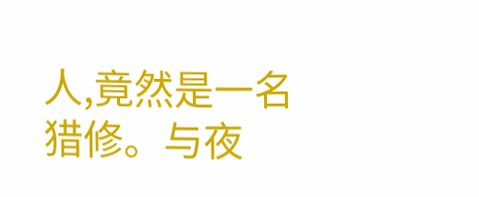人,竟然是一名猎修。与夜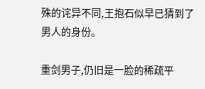殊的诧异不同,王抱石似早已猜到了男人的身份。

重剑男子,仍旧是一脸的稀疏平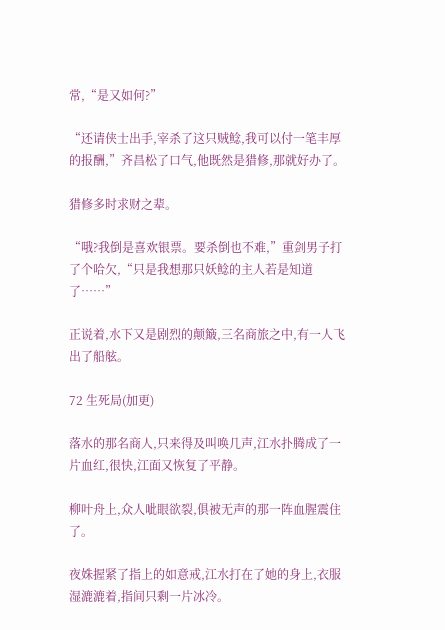常,“是又如何?”

“还请侠士出手,宰杀了这只贼鲶,我可以付一笔丰厚的报酬,”齐昌松了口气,他既然是猎修,那就好办了。

猎修多时求财之辈。

“哦?我倒是喜欢银票。要杀倒也不难,”重剑男子打了个哈欠,“只是我想那只妖鲶的主人若是知道了……”

正说着,水下又是剧烈的颠簸,三名商旅之中,有一人飞出了船舷。

72 生死局(加更)

落水的那名商人,只来得及叫唤几声,江水扑腾成了一片血红,很快,江面又恢复了平静。

柳叶舟上,众人呲眼欲裂,俱被无声的那一阵血腥震住了。

夜姝握紧了指上的如意戒,江水打在了她的身上,衣服湿漉漉着,指间只剩一片冰冷。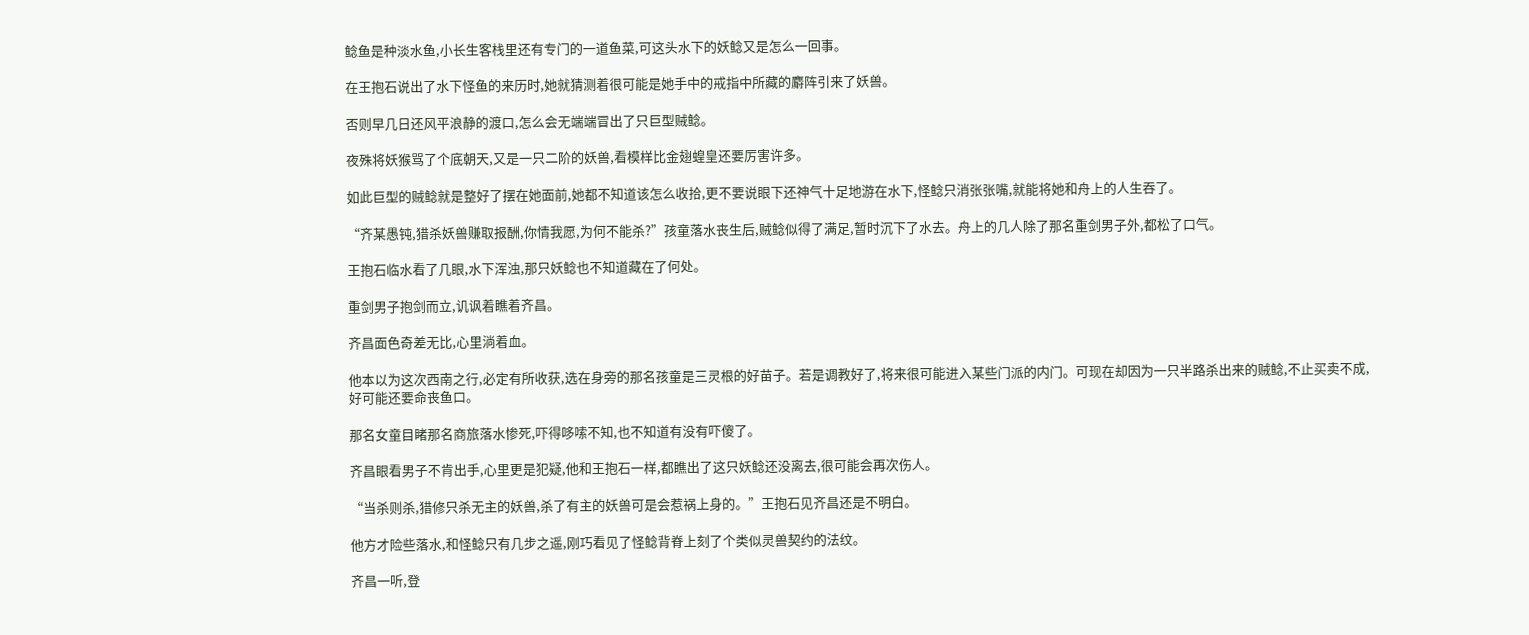鲶鱼是种淡水鱼,小长生客栈里还有专门的一道鱼菜,可这头水下的妖鲶又是怎么一回事。

在王抱石说出了水下怪鱼的来历时,她就猜测着很可能是她手中的戒指中所藏的麝阵引来了妖兽。

否则早几日还风平浪静的渡口,怎么会无端端冒出了只巨型贼鲶。

夜殊将妖猴骂了个底朝天,又是一只二阶的妖兽,看模样比金翅蝗皇还要厉害许多。

如此巨型的贼鲶就是整好了摆在她面前,她都不知道该怎么收拾,更不要说眼下还神气十足地游在水下,怪鲶只消张张嘴,就能将她和舟上的人生吞了。

“齐某愚钝,猎杀妖兽赚取报酬,你情我愿,为何不能杀?”孩童落水丧生后,贼鲶似得了满足,暂时沉下了水去。舟上的几人除了那名重剑男子外,都松了口气。

王抱石临水看了几眼,水下浑浊,那只妖鲶也不知道藏在了何处。

重剑男子抱剑而立,讥讽着瞧着齐昌。

齐昌面色奇差无比,心里淌着血。

他本以为这次西南之行,必定有所收获,选在身旁的那名孩童是三灵根的好苗子。若是调教好了,将来很可能进入某些门派的内门。可现在却因为一只半路杀出来的贼鲶,不止买卖不成,好可能还要命丧鱼口。

那名女童目睹那名商旅落水惨死,吓得哆嗦不知,也不知道有没有吓傻了。

齐昌眼看男子不肯出手,心里更是犯疑,他和王抱石一样,都瞧出了这只妖鲶还没离去,很可能会再次伤人。

“当杀则杀,猎修只杀无主的妖兽,杀了有主的妖兽可是会惹祸上身的。”王抱石见齐昌还是不明白。

他方才险些落水,和怪鲶只有几步之遥,刚巧看见了怪鲶背脊上刻了个类似灵兽契约的法纹。

齐昌一听,登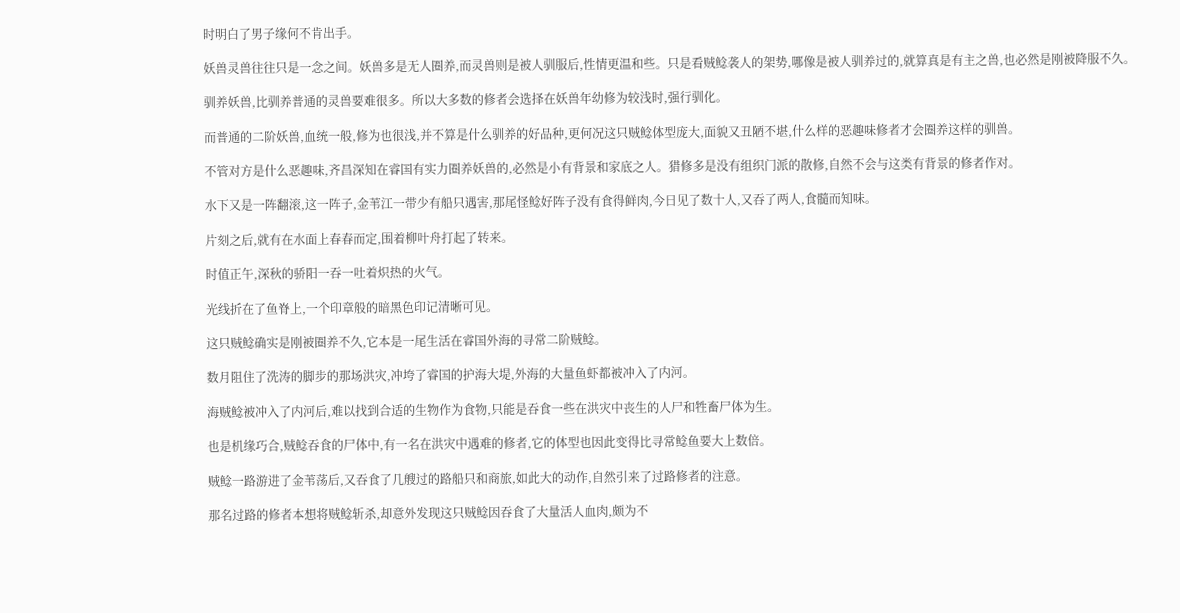时明白了男子缘何不肯出手。

妖兽灵兽往往只是一念之间。妖兽多是无人圈养,而灵兽则是被人驯服后,性情更温和些。只是看贼鲶袭人的架势,哪像是被人驯养过的,就算真是有主之兽,也必然是刚被降服不久。

驯养妖兽,比驯养普通的灵兽要难很多。所以大多数的修者会选择在妖兽年幼修为较浅时,强行驯化。

而普通的二阶妖兽,血统一般,修为也很浅,并不算是什么驯养的好品种,更何况这只贼鲶体型庞大,面貌又丑陋不堪,什么样的恶趣味修者才会圈养这样的驯兽。

不管对方是什么恶趣味,齐昌深知在睿国有实力圈养妖兽的,必然是小有背景和家底之人。猎修多是没有组织门派的散修,自然不会与这类有背景的修者作对。

水下又是一阵翻滚,这一阵子,金苇江一带少有船只遇害,那尾怪鲶好阵子没有食得鲜肉,今日见了数十人,又吞了两人,食髓而知味。

片刻之后,就有在水面上春春而定,围着柳叶舟打起了转来。

时值正午,深秋的骄阳一吞一吐着炽热的火气。

光线折在了鱼脊上,一个印章般的暗黑色印记清晰可见。

这只贼鲶确实是刚被圈养不久,它本是一尾生活在睿国外海的寻常二阶贼鲶。

数月阻住了洗涛的脚步的那场洪灾,冲垮了睿国的护海大堤,外海的大量鱼虾都被冲入了内河。

海贼鲶被冲入了内河后,难以找到合适的生物作为食物,只能是吞食一些在洪灾中丧生的人尸和牲畜尸体为生。

也是机缘巧合,贼鲶吞食的尸体中,有一名在洪灾中遇难的修者,它的体型也因此变得比寻常鲶鱼要大上数倍。

贼鲶一路游进了金苇荡后,又吞食了几艘过的路船只和商旅,如此大的动作,自然引来了过路修者的注意。

那名过路的修者本想将贼鲶斩杀,却意外发现这只贼鲶因吞食了大量活人血肉,颇为不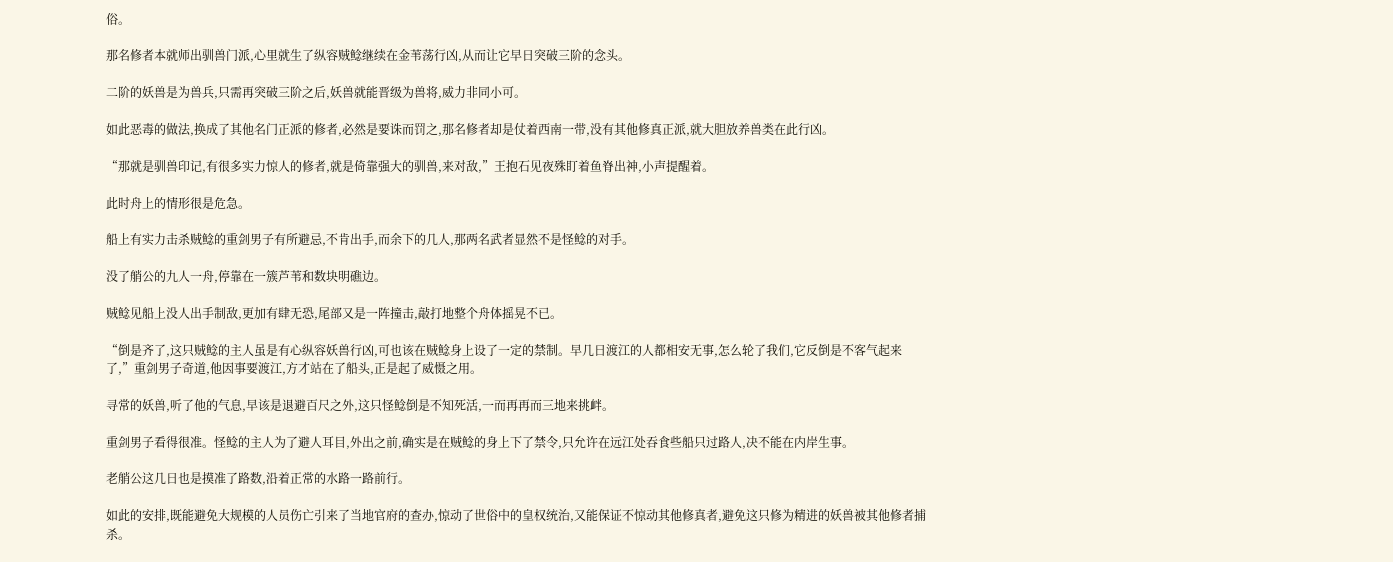俗。

那名修者本就师出驯兽门派,心里就生了纵容贼鲶继续在金苇荡行凶,从而让它早日突破三阶的念头。

二阶的妖兽是为兽兵,只需再突破三阶之后,妖兽就能晋级为兽将,威力非同小可。

如此恶毒的做法,换成了其他名门正派的修者,必然是要诛而罚之,那名修者却是仗着西南一带,没有其他修真正派,就大胆放养兽类在此行凶。

“那就是驯兽印记,有很多实力惊人的修者,就是倚靠强大的驯兽,来对敌,”王抱石见夜殊盯着鱼脊出神,小声提醒着。

此时舟上的情形很是危急。

船上有实力击杀贼鲶的重剑男子有所避忌,不肯出手,而余下的几人,那两名武者显然不是怪鲶的对手。

没了艄公的九人一舟,停靠在一簇芦苇和数块明礁边。

贼鲶见船上没人出手制敌,更加有肆无恐,尾部又是一阵撞击,敲打地整个舟体摇晃不已。

“倒是齐了,这只贼鲶的主人虽是有心纵容妖兽行凶,可也该在贼鲶身上设了一定的禁制。早几日渡江的人都相安无事,怎么轮了我们,它反倒是不客气起来了,”重剑男子奇道,他因事要渡江,方才站在了船头,正是起了威慑之用。

寻常的妖兽,听了他的气息,早该是退避百尺之外,这只怪鲶倒是不知死活,一而再再而三地来挑衅。

重剑男子看得很准。怪鲶的主人为了避人耳目,外出之前,确实是在贼鲶的身上下了禁令,只允许在远江处吞食些船只过路人,决不能在内岸生事。

老艄公这几日也是摸准了路数,沿着正常的水路一路前行。

如此的安排,既能避免大规模的人员伤亡引来了当地官府的查办,惊动了世俗中的皇权统治,又能保证不惊动其他修真者,避免这只修为精进的妖兽被其他修者捕杀。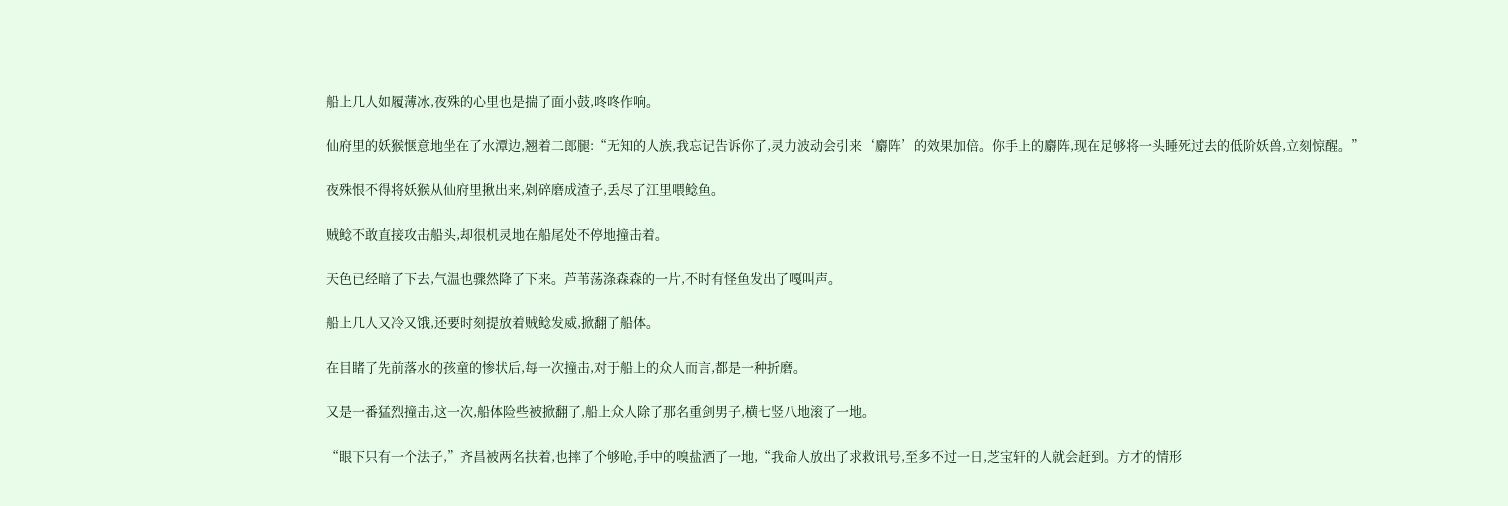船上几人如履薄冰,夜殊的心里也是揣了面小鼓,咚咚作响。

仙府里的妖猴惬意地坐在了水潭边,翘着二郎腿:“无知的人族,我忘记告诉你了,灵力波动会引来‘麝阵’的效果加倍。你手上的麝阵,现在足够将一头睡死过去的低阶妖兽,立刻惊醒。”

夜殊恨不得将妖猴从仙府里揪出来,剁碎磨成渣子,丢尽了江里喂鲶鱼。

贼鲶不敢直接攻击船头,却很机灵地在船尾处不停地撞击着。

天色已经暗了下去,气温也骤然降了下来。芦苇荡涤森森的一片,不时有怪鱼发出了嘎叫声。

船上几人又冷又饿,还要时刻提放着贼鲶发威,掀翻了船体。

在目睹了先前落水的孩童的惨状后,每一次撞击,对于船上的众人而言,都是一种折磨。

又是一番猛烈撞击,这一次,船体险些被掀翻了,船上众人除了那名重剑男子,横七竖八地滚了一地。

“眼下只有一个法子,”齐昌被两名扶着,也摔了个够呛,手中的嗅盐洒了一地,“我命人放出了求救讯号,至多不过一日,芝宝轩的人就会赶到。方才的情形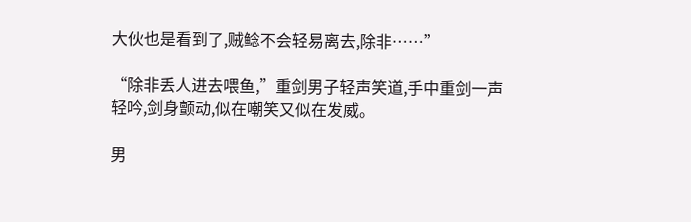大伙也是看到了,贼鲶不会轻易离去,除非……”

“除非丢人进去喂鱼,”重剑男子轻声笑道,手中重剑一声轻吟,剑身颤动,似在嘲笑又似在发威。

男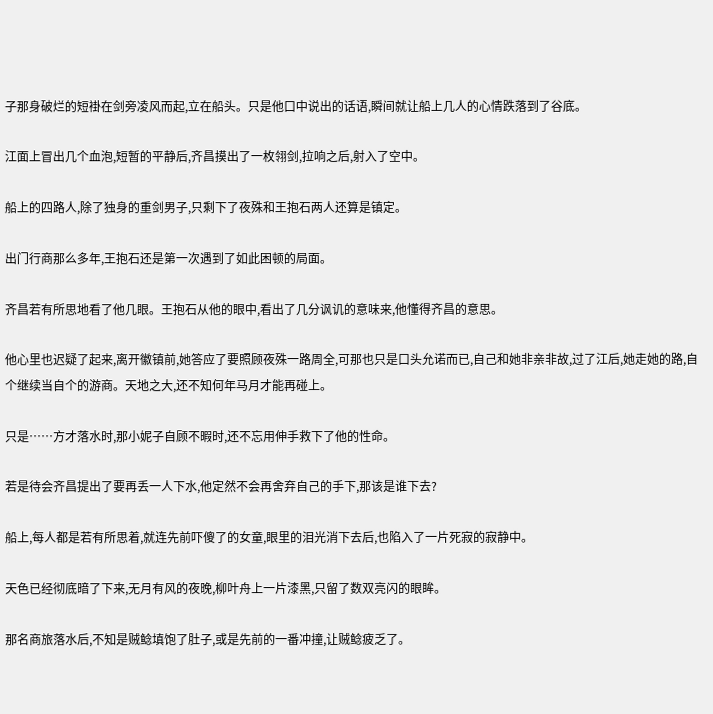子那身破烂的短褂在剑旁凌风而起,立在船头。只是他口中说出的话语,瞬间就让船上几人的心情跌落到了谷底。

江面上冒出几个血泡,短暂的平静后,齐昌摸出了一枚翎剑,拉响之后,射入了空中。

船上的四路人,除了独身的重剑男子,只剩下了夜殊和王抱石两人还算是镇定。

出门行商那么多年,王抱石还是第一次遇到了如此困顿的局面。

齐昌若有所思地看了他几眼。王抱石从他的眼中,看出了几分讽讥的意味来,他懂得齐昌的意思。

他心里也迟疑了起来,离开徽镇前,她答应了要照顾夜殊一路周全,可那也只是口头允诺而已,自己和她非亲非故,过了江后,她走她的路,自个继续当自个的游商。天地之大,还不知何年马月才能再碰上。

只是……方才落水时,那小妮子自顾不暇时,还不忘用伸手救下了他的性命。

若是待会齐昌提出了要再丢一人下水,他定然不会再舍弃自己的手下,那该是谁下去?

船上,每人都是若有所思着,就连先前吓傻了的女童,眼里的泪光消下去后,也陷入了一片死寂的寂静中。

天色已经彻底暗了下来,无月有风的夜晚,柳叶舟上一片漆黑,只留了数双亮闪的眼眸。

那名商旅落水后,不知是贼鲶填饱了肚子,或是先前的一番冲撞,让贼鲶疲乏了。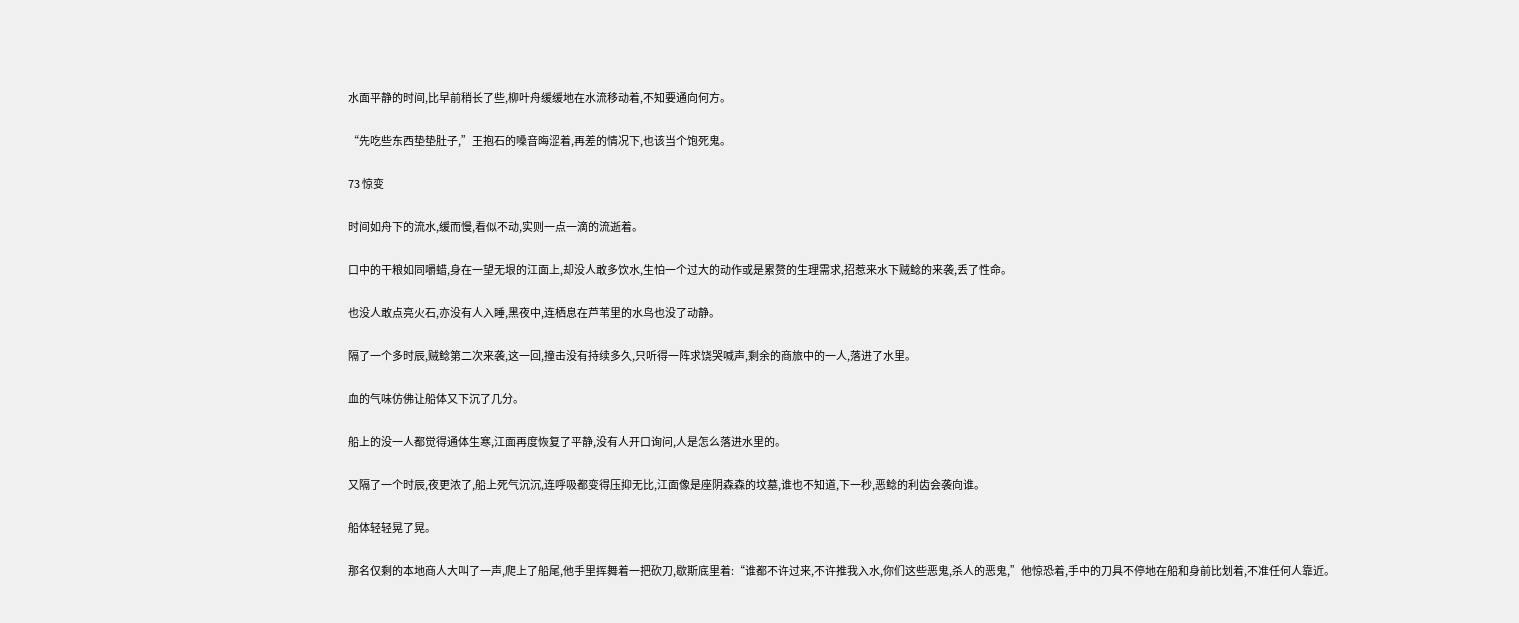水面平静的时间,比早前稍长了些,柳叶舟缓缓地在水流移动着,不知要通向何方。

“先吃些东西垫垫肚子,”王抱石的嗓音晦涩着,再差的情况下,也该当个饱死鬼。

73 惊变

时间如舟下的流水,缓而慢,看似不动,实则一点一滴的流逝着。

口中的干粮如同嚼蜡,身在一望无垠的江面上,却没人敢多饮水,生怕一个过大的动作或是累赘的生理需求,招惹来水下贼鲶的来袭,丢了性命。

也没人敢点亮火石,亦没有人入睡,黑夜中,连栖息在芦苇里的水鸟也没了动静。

隔了一个多时辰,贼鲶第二次来袭,这一回,撞击没有持续多久,只听得一阵求饶哭喊声,剩余的商旅中的一人,落进了水里。

血的气味仿佛让船体又下沉了几分。

船上的没一人都觉得通体生寒,江面再度恢复了平静,没有人开口询问,人是怎么落进水里的。

又隔了一个时辰,夜更浓了,船上死气沉沉,连呼吸都变得压抑无比,江面像是座阴森森的坟墓,谁也不知道,下一秒,恶鲶的利齿会袭向谁。

船体轻轻晃了晃。

那名仅剩的本地商人大叫了一声,爬上了船尾,他手里挥舞着一把砍刀,歇斯底里着:“谁都不许过来,不许推我入水,你们这些恶鬼,杀人的恶鬼,”他惊恐着,手中的刀具不停地在船和身前比划着,不准任何人靠近。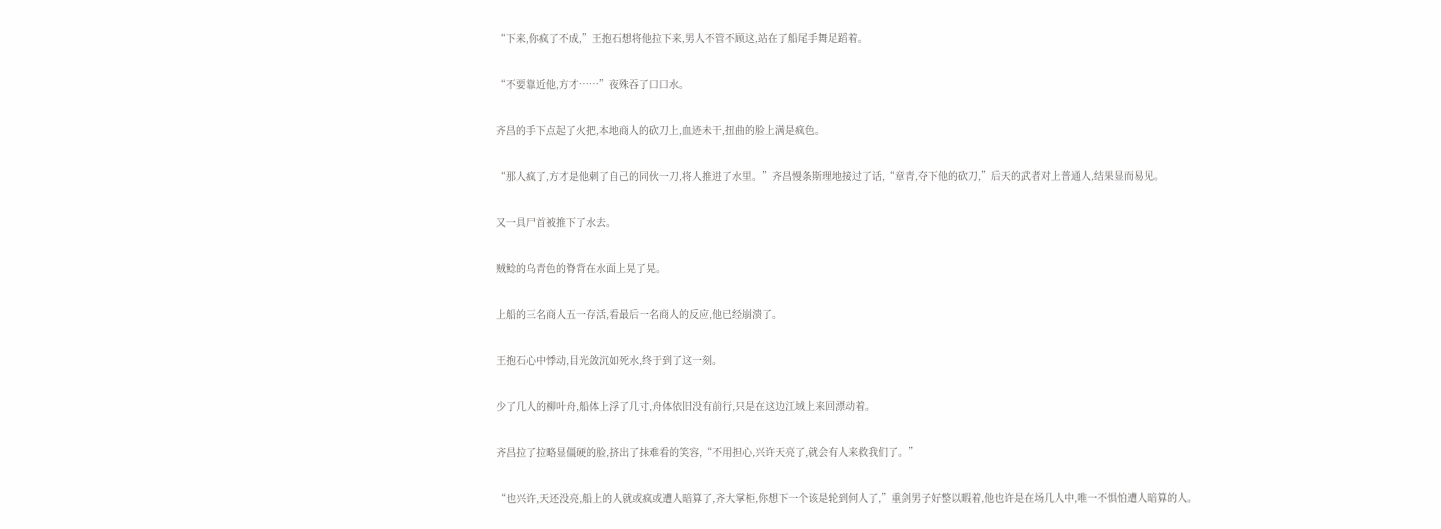“下来,你疯了不成,”王抱石想将他拉下来,男人不管不顾这,站在了船尾手舞足蹈着。

“不要靠近他,方才……”夜殊吞了口口水。

齐昌的手下点起了火把,本地商人的砍刀上,血迹未干,扭曲的脸上满是疯色。

“那人疯了,方才是他刺了自己的同伙一刀,将人推进了水里。”齐昌慢条斯理地接过了话,“章青,夺下他的砍刀,”后天的武者对上普通人,结果显而易见。

又一具尸首被推下了水去。

贼鲶的乌青色的脊背在水面上晃了晃。

上船的三名商人五一存活,看最后一名商人的反应,他已经崩溃了。

王抱石心中悸动,目光敛沉如死水,终于到了这一刻。

少了几人的柳叶舟,船体上浮了几寸,舟体依旧没有前行,只是在这边江域上来回漂动着。

齐昌拉了拉略显僵硬的脸,挤出了抹难看的笑容,“不用担心,兴许天亮了,就会有人来救我们了。”

“也兴许,天还没亮,船上的人就或疯或遭人暗算了,齐大掌柜,你想下一个该是轮到何人了,”重剑男子好整以暇着,他也许是在场几人中,唯一不惧怕遭人暗算的人。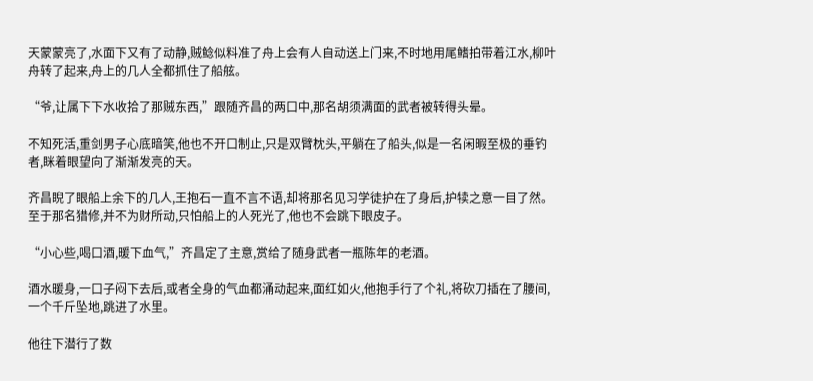天蒙蒙亮了,水面下又有了动静,贼鲶似料准了舟上会有人自动送上门来,不时地用尾鳍拍带着江水,柳叶舟转了起来,舟上的几人全都抓住了船舷。

“爷,让属下下水收拾了那贼东西,”跟随齐昌的两口中,那名胡须满面的武者被转得头晕。

不知死活,重剑男子心底暗笑,他也不开口制止,只是双臂枕头,平躺在了船头,似是一名闲暇至极的垂钓者,眯着眼望向了渐渐发亮的天。

齐昌睨了眼船上余下的几人,王抱石一直不言不语,却将那名见习学徒护在了身后,护犊之意一目了然。至于那名猎修,并不为财所动,只怕船上的人死光了,他也不会跳下眼皮子。

“小心些,喝口酒,暖下血气,”齐昌定了主意,赏给了随身武者一瓶陈年的老酒。

酒水暖身,一口子闷下去后,或者全身的气血都涌动起来,面红如火,他抱手行了个礼,将砍刀插在了腰间,一个千斤坠地,跳进了水里。

他往下潜行了数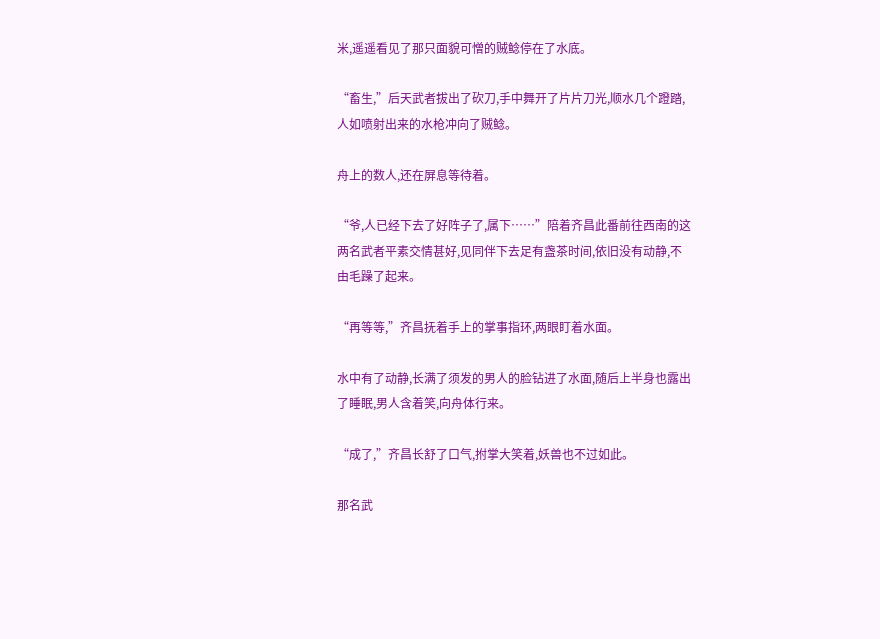米,遥遥看见了那只面貌可憎的贼鲶停在了水底。

“畜生,”后天武者拔出了砍刀,手中舞开了片片刀光,顺水几个蹬踏,人如喷射出来的水枪冲向了贼鲶。

舟上的数人,还在屏息等待着。

“爷,人已经下去了好阵子了,属下……”陪着齐昌此番前往西南的这两名武者平素交情甚好,见同伴下去足有盏茶时间,依旧没有动静,不由毛躁了起来。

“再等等,”齐昌抚着手上的掌事指环,两眼盯着水面。

水中有了动静,长满了须发的男人的脸钻进了水面,随后上半身也露出了睡眠,男人含着笑,向舟体行来。

“成了,”齐昌长舒了口气,拊掌大笑着,妖兽也不过如此。

那名武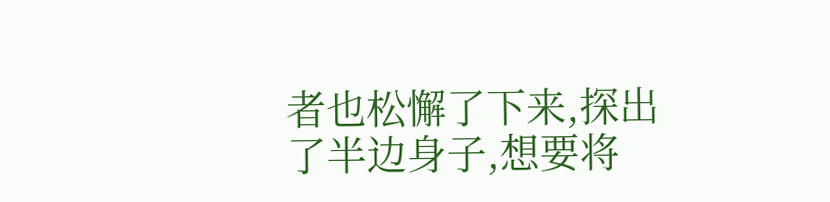者也松懈了下来,探出了半边身子,想要将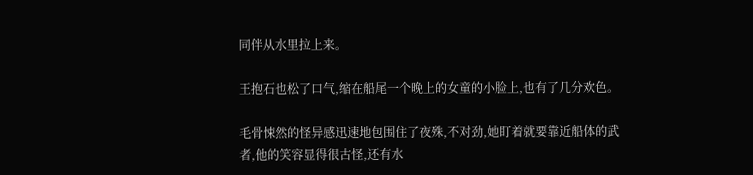同伴从水里拉上来。

王抱石也松了口气,缩在船尾一个晚上的女童的小脸上,也有了几分欢色。

毛骨悚然的怪异感迅速地包围住了夜殊,不对劲,她盯着就要靠近船体的武者,他的笑容显得很古怪,还有水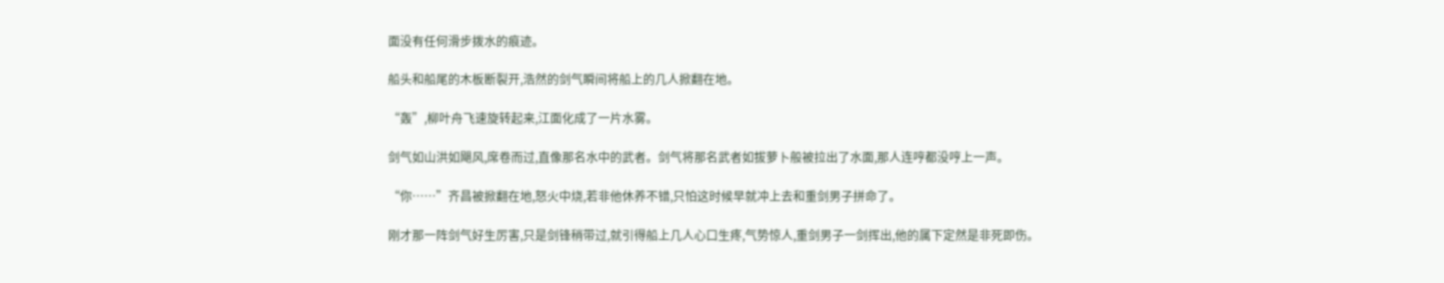面没有任何滑步拨水的痕迹。

船头和船尾的木板断裂开,浩然的剑气瞬间将船上的几人掀翻在地。

“轰”,柳叶舟飞速旋转起来,江面化成了一片水雾。

剑气如山洪如飓风,席卷而过,直像那名水中的武者。剑气将那名武者如拔萝卜般被拉出了水面,那人连哼都没哼上一声。

“你……”齐昌被掀翻在地,怒火中烧,若非他休养不错,只怕这时候早就冲上去和重剑男子拼命了。

刚才那一阵剑气好生厉害,只是剑锋稍带过,就引得船上几人心口生疼,气势惊人,重剑男子一剑挥出,他的属下定然是非死即伤。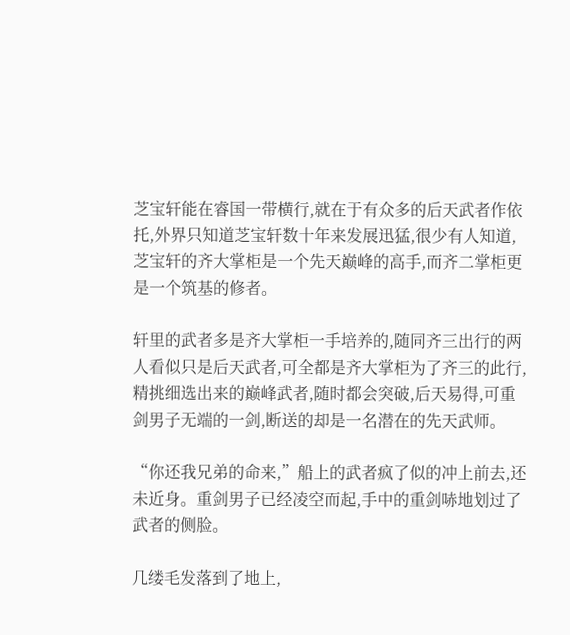芝宝轩能在睿国一带横行,就在于有众多的后天武者作依托,外界只知道芝宝轩数十年来发展迅猛,很少有人知道,芝宝轩的齐大掌柜是一个先天巅峰的高手,而齐二掌柜更是一个筑基的修者。

轩里的武者多是齐大掌柜一手培养的,随同齐三出行的两人看似只是后天武者,可全都是齐大掌柜为了齐三的此行,精挑细选出来的巅峰武者,随时都会突破,后天易得,可重剑男子无端的一剑,断送的却是一名潜在的先天武师。

“你还我兄弟的命来,”船上的武者疯了似的冲上前去,还未近身。重剑男子已经凌空而起,手中的重剑哧地划过了武者的侧脸。

几缕毛发落到了地上,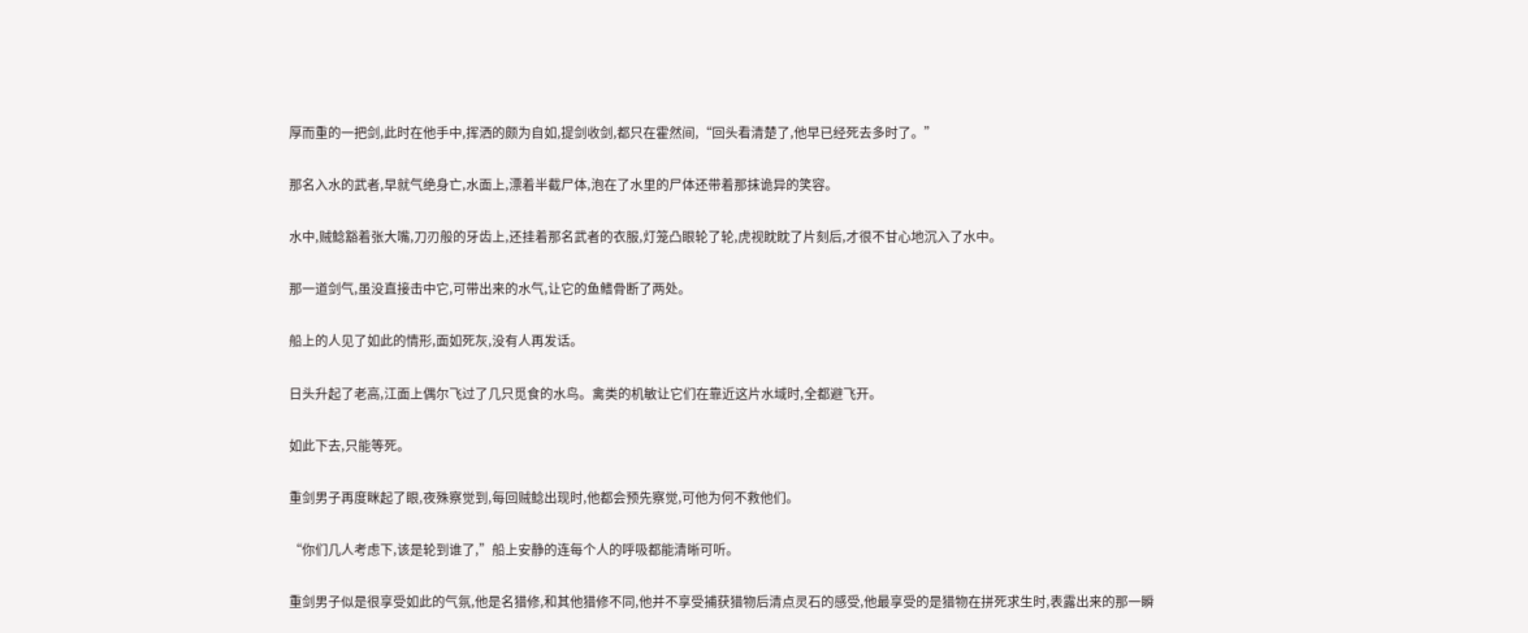厚而重的一把剑,此时在他手中,挥洒的颇为自如,提剑收剑,都只在霍然间,“回头看清楚了,他早已经死去多时了。”

那名入水的武者,早就气绝身亡,水面上,漂着半截尸体,泡在了水里的尸体还带着那抹诡异的笑容。

水中,贼鲶豁着张大嘴,刀刃般的牙齿上,还挂着那名武者的衣服,灯笼凸眼轮了轮,虎视眈眈了片刻后,才很不甘心地沉入了水中。

那一道剑气,虽没直接击中它,可带出来的水气,让它的鱼鳍骨断了两处。

船上的人见了如此的情形,面如死灰,没有人再发话。

日头升起了老高,江面上偶尔飞过了几只觅食的水鸟。禽类的机敏让它们在靠近这片水域时,全都避飞开。

如此下去,只能等死。

重剑男子再度眯起了眼,夜殊察觉到,每回贼鲶出现时,他都会预先察觉,可他为何不救他们。

“你们几人考虑下,该是轮到谁了,”船上安静的连每个人的呼吸都能清晰可听。

重剑男子似是很享受如此的气氛,他是名猎修,和其他猎修不同,他并不享受捕获猎物后清点灵石的感受,他最享受的是猎物在拼死求生时,表露出来的那一瞬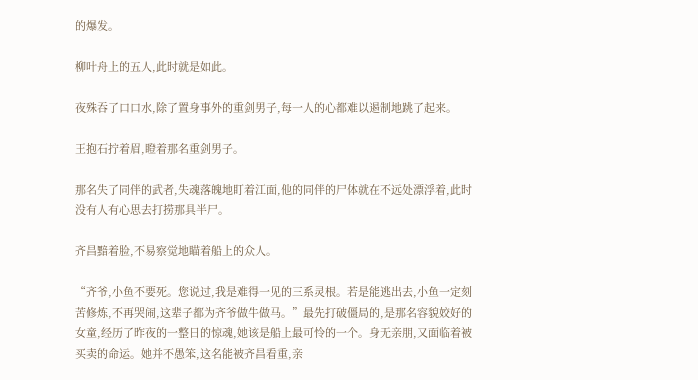的爆发。

柳叶舟上的五人,此时就是如此。

夜殊吞了口口水,除了置身事外的重剑男子,每一人的心都难以遏制地跳了起来。

王抱石拧着眉,瞪着那名重剑男子。

那名失了同伴的武者,失魂落魄地盯着江面,他的同伴的尸体就在不远处漂浮着,此时没有人有心思去打捞那具半尸。

齐昌黯着脸,不易察觉地瞄着船上的众人。

“齐爷,小鱼不要死。您说过,我是难得一见的三系灵根。若是能逃出去,小鱼一定刻苦修炼,不再哭闹,这辈子都为齐爷做牛做马。”最先打破僵局的,是那名容貌姣好的女童,经历了昨夜的一整日的惊魂,她该是船上最可怜的一个。身无亲朋,又面临着被买卖的命运。她并不愚笨,这名能被齐昌看重,亲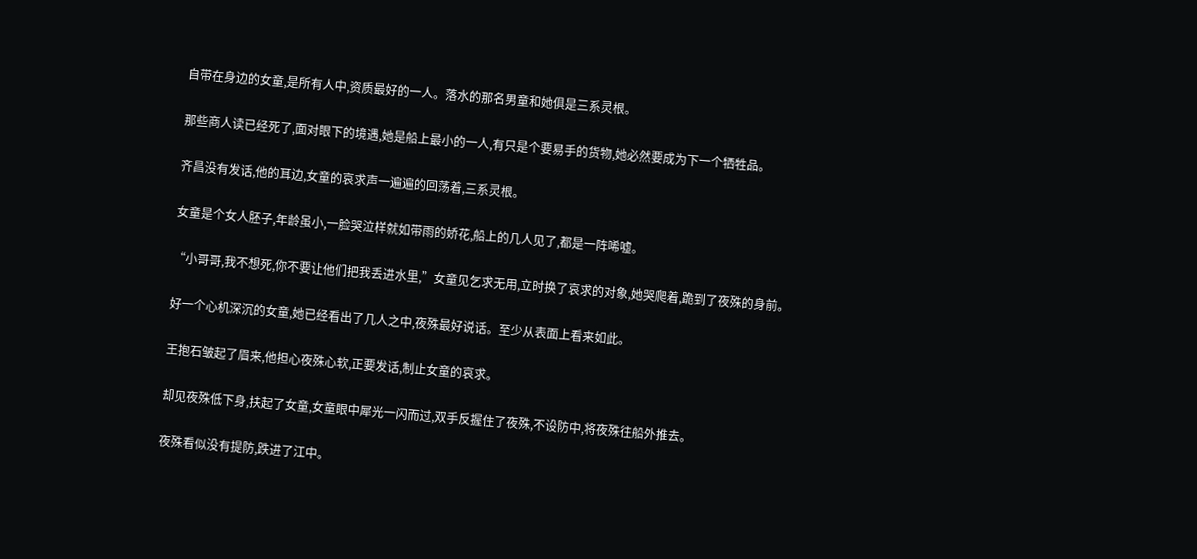自带在身边的女童,是所有人中,资质最好的一人。落水的那名男童和她俱是三系灵根。

那些商人读已经死了,面对眼下的境遇,她是船上最小的一人,有只是个要易手的货物,她必然要成为下一个牺牲品。

齐昌没有发话,他的耳边,女童的哀求声一遍遍的回荡着,三系灵根。

女童是个女人胚子,年龄虽小,一脸哭泣样就如带雨的娇花,船上的几人见了,都是一阵唏嘘。

“小哥哥,我不想死,你不要让他们把我丢进水里,”女童见乞求无用,立时换了哀求的对象,她哭爬着,跪到了夜殊的身前。

好一个心机深沉的女童,她已经看出了几人之中,夜殊最好说话。至少从表面上看来如此。

王抱石皱起了眉来,他担心夜殊心软,正要发话,制止女童的哀求。

却见夜殊低下身,扶起了女童,女童眼中犀光一闪而过,双手反握住了夜殊,不设防中,将夜殊往船外推去。

夜殊看似没有提防,跌进了江中。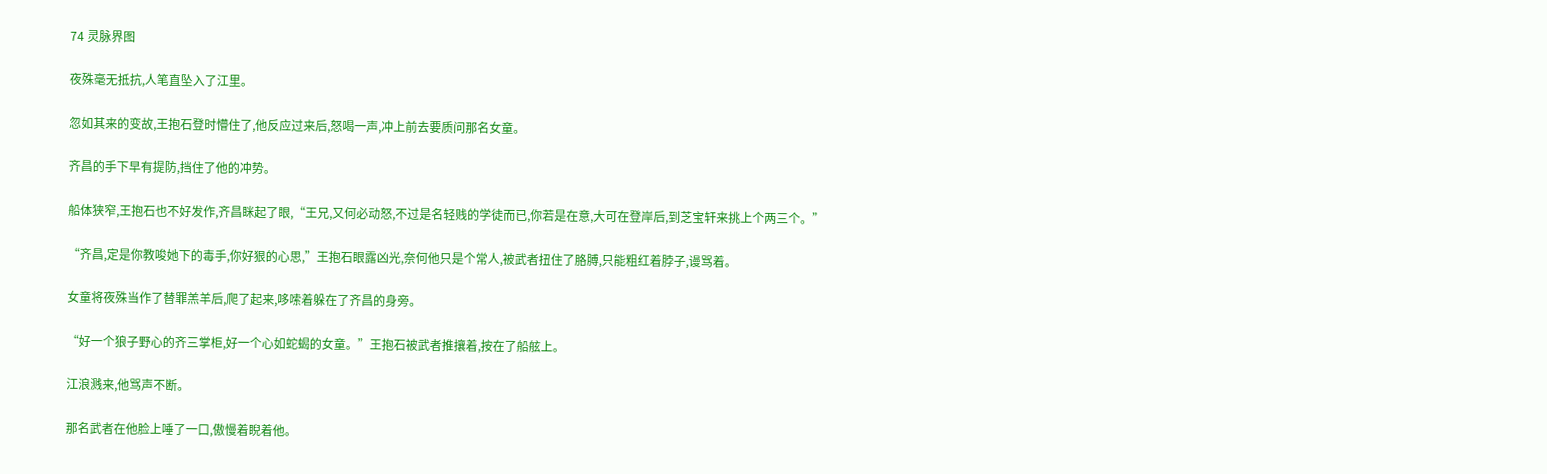74 灵脉界图

夜殊毫无抵抗,人笔直坠入了江里。

忽如其来的变故,王抱石登时懵住了,他反应过来后,怒喝一声,冲上前去要质问那名女童。

齐昌的手下早有提防,挡住了他的冲势。

船体狭窄,王抱石也不好发作,齐昌眯起了眼,“王兄,又何必动怒,不过是名轻贱的学徒而已,你若是在意,大可在登岸后,到芝宝轩来挑上个两三个。”

“齐昌,定是你教唆她下的毒手,你好狠的心思,”王抱石眼露凶光,奈何他只是个常人,被武者扭住了胳膊,只能粗红着脖子,谩骂着。

女童将夜殊当作了替罪羔羊后,爬了起来,哆嗦着躲在了齐昌的身旁。

“好一个狼子野心的齐三掌柜,好一个心如蛇蝎的女童。”王抱石被武者推攘着,按在了船舷上。

江浪溅来,他骂声不断。

那名武者在他脸上唾了一口,傲慢着睨着他。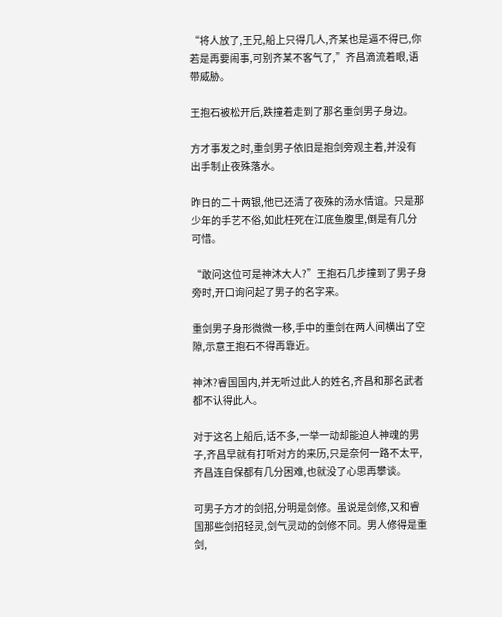“将人放了,王兄,船上只得几人,齐某也是逼不得已,你若是再要闹事,可别齐某不客气了,”齐昌滴流着眼,语带威胁。

王抱石被松开后,跌撞着走到了那名重剑男子身边。

方才事发之时,重剑男子依旧是抱剑旁观主着,并没有出手制止夜殊落水。

昨日的二十两银,他已还清了夜殊的汤水情谊。只是那少年的手艺不俗,如此枉死在江底鱼腹里,倒是有几分可惜。

“敢问这位可是神沐大人?”王抱石几步撞到了男子身旁时,开口询问起了男子的名字来。

重剑男子身形微微一移,手中的重剑在两人间横出了空隙,示意王抱石不得再靠近。

神沐?睿国国内,并无听过此人的姓名,齐昌和那名武者都不认得此人。

对于这名上船后,话不多,一举一动却能迫人神魂的男子,齐昌早就有打听对方的来历,只是奈何一路不太平,齐昌连自保都有几分困难,也就没了心思再攀谈。

可男子方才的剑招,分明是剑修。虽说是剑修,又和睿国那些剑招轻灵,剑气灵动的剑修不同。男人修得是重剑,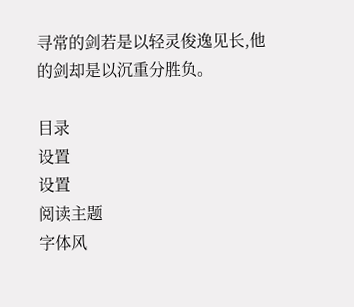寻常的剑若是以轻灵俊逸见长,他的剑却是以沉重分胜负。

目录
设置
设置
阅读主题
字体风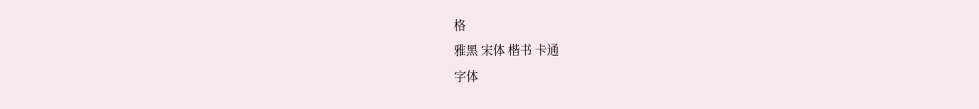格
雅黑 宋体 楷书 卡通
字体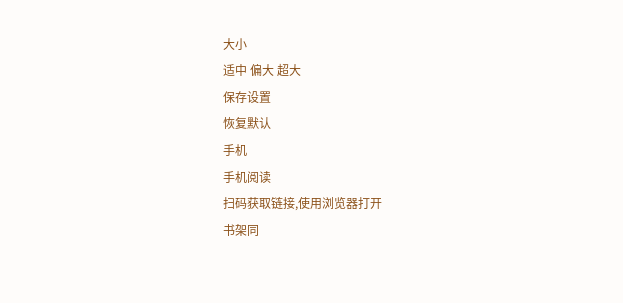大小
适中 偏大 超大
保存设置
恢复默认
手机
手机阅读
扫码获取链接,使用浏览器打开
书架同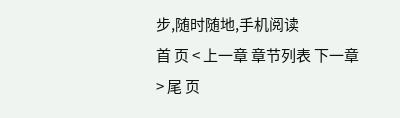步,随时随地,手机阅读
首 页 < 上一章 章节列表 下一章 > 尾 页